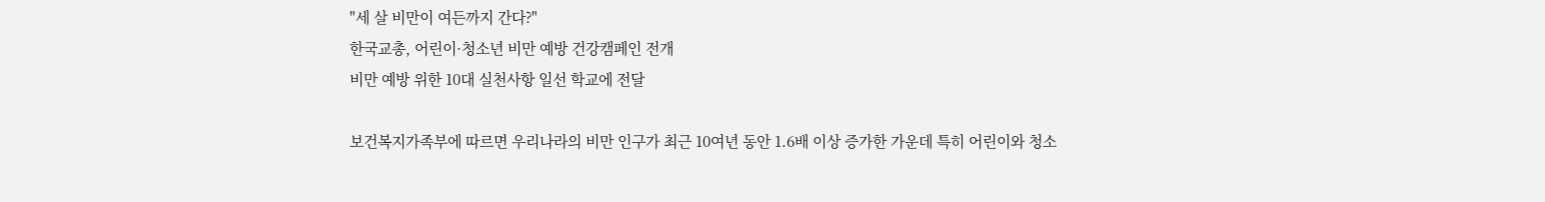"세 살 비만이 여든까지 간다?"
한국교총, 어린이·청소년 비만 예방 건강캠페인 전개
비만 예방 위한 10대 실천사항 일선 학교에 전달

보건복지가족부에 따르면 우리나라의 비만 인구가 최근 10여년 동안 1.6배 이상 증가한 가운데 특히 어린이와 청소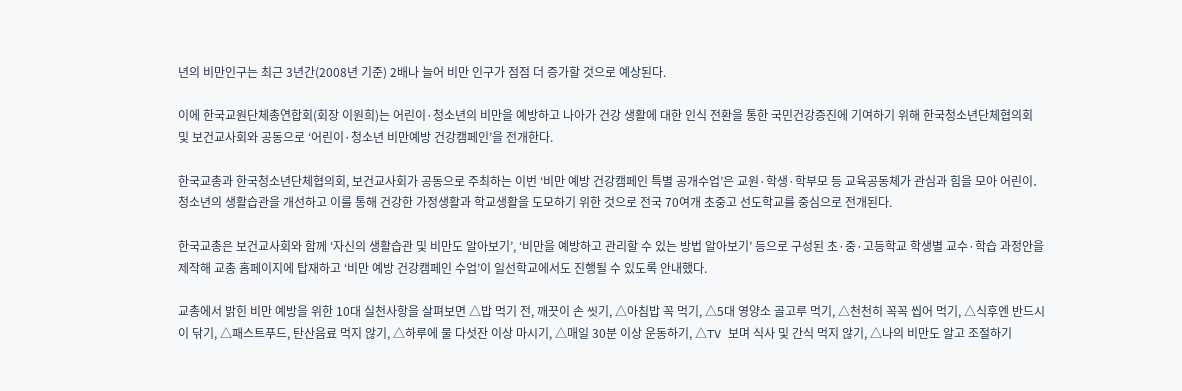년의 비만인구는 최근 3년간(2008년 기준) 2배나 늘어 비만 인구가 점점 더 증가할 것으로 예상된다.

이에 한국교원단체총연합회(회장 이원희)는 어린이·청소년의 비만을 예방하고 나아가 건강 생활에 대한 인식 전환을 통한 국민건강증진에 기여하기 위해 한국청소년단체협의회 및 보건교사회와 공동으로 ‘어린이·청소년 비만예방 건강캠페인’을 전개한다.

한국교총과 한국청소년단체협의회, 보건교사회가 공동으로 주최하는 이번 ‘비만 예방 건강캠페인 특별 공개수업’은 교원·학생·학부모 등 교육공동체가 관심과 힘을 모아 어린이․청소년의 생활습관을 개선하고 이를 통해 건강한 가정생활과 학교생활을 도모하기 위한 것으로 전국 70여개 초중고 선도학교를 중심으로 전개된다.

한국교총은 보건교사회와 함께 ‘자신의 생활습관 및 비만도 알아보기’, ‘비만을 예방하고 관리할 수 있는 방법 알아보기’ 등으로 구성된 초·중·고등학교 학생별 교수·학습 과정안을 제작해 교총 홈페이지에 탑재하고 ‘비만 예방 건강캠페인 수업’이 일선학교에서도 진행될 수 있도록 안내했다.

교총에서 밝힌 비만 예방을 위한 10대 실천사항을 살펴보면 △밥 먹기 전, 깨끗이 손 씻기, △아침밥 꼭 먹기, △5대 영양소 골고루 먹기, △천천히 꼭꼭 씹어 먹기, △식후엔 반드시 이 닦기, △패스트푸드, 탄산음료 먹지 않기, △하루에 물 다섯잔 이상 마시기, △매일 30분 이상 운동하기, △TV 보며 식사 및 간식 먹지 않기, △나의 비만도 알고 조절하기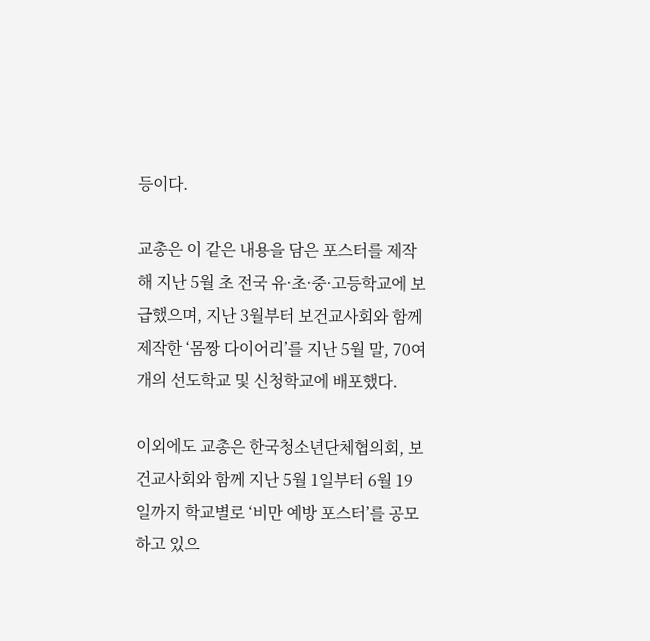등이다.

교총은 이 같은 내용을 담은 포스터를 제작해 지난 5월 초 전국 유·초·중·고등학교에 보급했으며, 지난 3월부터 보건교사회와 함께 제작한 ‘몸짱 다이어리’를 지난 5월 말, 70여개의 선도학교 및 신청학교에 배포했다.

이외에도 교총은 한국청소년단체협의회, 보건교사회와 함께 지난 5월 1일부터 6월 19일까지 학교별로 ‘비만 예방 포스터’를 공모하고 있으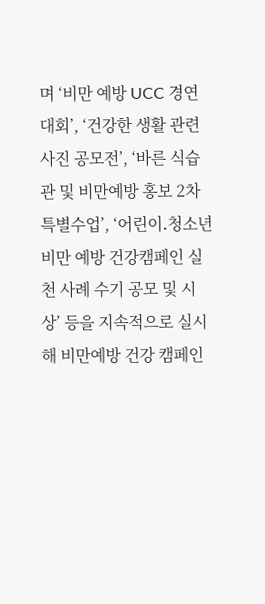며 ‘비만 예방 UCC 경연대회’, ‘건강한 생활 관련 사진 공모전’, ‘바른 식습관 및 비만예방 홍보 2차 특별수업’, ‘어린이․청소년 비만 예방 건강캠페인 실천 사례 수기 공모 및 시상’ 등을 지속적으로 실시해 비만예방 건강 캠페인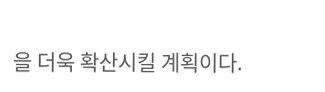을 더욱 확산시킬 계획이다.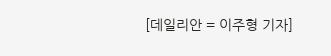[데일리안 = 이주형 기자]